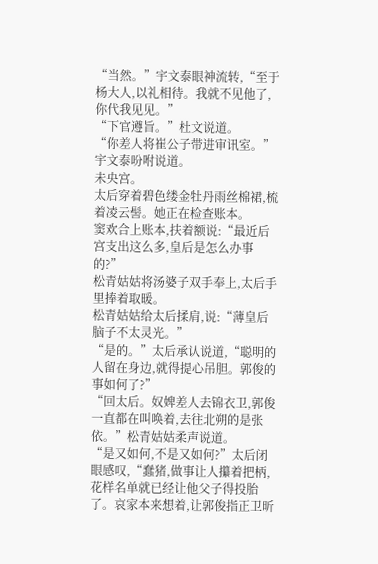“当然。”宇文泰眼神流转,“至于杨大人,以礼相待。我就不见他了,你代我见见。”
“下官遵旨。”杜文说道。
“你差人将崔公子带进审讯室。”宇文泰吩咐说道。
未央宫。
太后穿着碧色缕金牡丹雨丝棉裙,梳着凌云髻。她正在检查账本。
窦欢合上账本,扶着额说:“最近后宫支出这么多,皇后是怎么办事的?”
松青姑姑将汤婆子双手奉上,太后手里捧着取暖。
松青姑姑给太后揉肩,说:“薄皇后脑子不太灵光。”
“是的。”太后承认说道,“聪明的人留在身边,就得提心吊胆。郭俊的事如何了?”
“回太后。奴婢差人去锦衣卫,郭俊一直都在叫唤着,去往北朔的是张依。”松青姑姑柔声说道。
“是又如何,不是又如何?”太后闭眼感叹,“蠢猪,做事让人攥着把柄,花样名单就已经让他父子得投胎了。哀家本来想着,让郭俊指正卫昕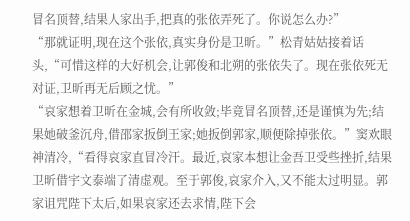冒名顶替,结果人家出手,把真的张依弄死了。你说怎么办?”
“那就证明,现在这个张依,真实身份是卫昕。”松青姑姑接着话头,“可惜这样的大好机会,让郭俊和北朔的张依失了。现在张依死无对证,卫昕再无后顾之忧。”
“哀家想着卫昕在金城,会有所收敛;毕竟冒名顶替,还是谨慎为先;结果她破釜沉舟,借邵家扳倒王家;她扳倒郭家,顺便除掉张依。”窦欢眼神清冷,“看得哀家直冒冷汗。最近,哀家本想让金吾卫受些挫折,结果卫昕借宇文泰端了清虚观。至于郭俊,哀家介入,又不能太过明显。郭家诅咒陛下太后,如果哀家还去求情,陛下会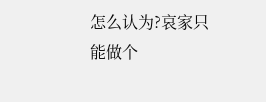怎么认为?哀家只能做个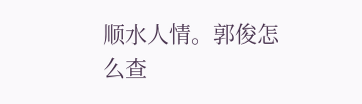顺水人情。郭俊怎么查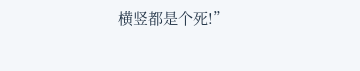横竖都是个死!”